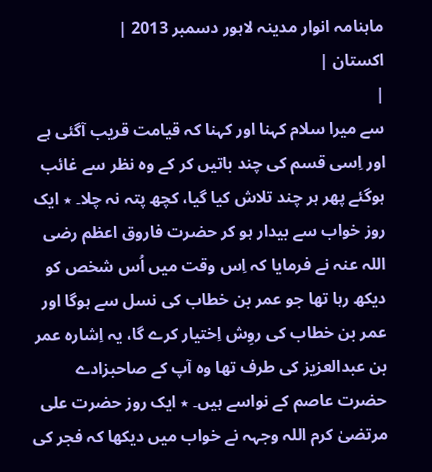ماہنامہ انوار مدینہ لاہور دسمبر 2013 |
اكستان |
|
سے میرا سلام کہنا اور کہنا کہ قیامت قریب آگئی ہے اور اِسی قسم کی چند باتیں کر کے وہ نظر سے غائب ہوگئے پھر ہر چند تلاش کیا گیا، کچھ پتہ نہ چلا۔ ٭ ایک روز خواب سے بیدار ہو کر حضرت فاروق اعظم رضی اللہ عنہ نے فرمایا کہ اِس وقت میں اُس شخص کو دیکھ رہا تھا جو عمر بن خطاب کی نسل سے ہوگا اور عمر بن خطاب کی روِش اِختیار کرے گا، یہ اِشارہ عمر بن عبدالعزیز کی طرف تھا وہ آپ کے صاحبزادے حضرت عاصم کے نواسے ہیں۔ ٭ ایک روز حضرت علی مرتضیٰ کرم اللہ وجہہ نے خواب میں دیکھا کہ فجر کی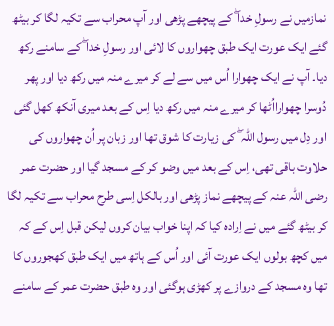نمازمیں نے رسولِ خدا ۖ کے پیچھے پڑھی اور آپ محراب سے تکیہ لگا کر بیٹھ گئے ایک عورت ایک طبق چھواروں کا لائی اور رسولِ خدا ۖ کے سامنے رکھ دیا۔ آپ نے ایک چھوارا اُس میں سے لے کر میرے منہ میں رکھ دیا اور پھر دُوسرا چھوارااُٹھا کر میرے منہ میں رکھ دیا اِس کے بعد میری آنکھ کھل گئی اور دِل میں رسول اللہ ۖ کی زیارت کا شوق تھا اور زبان پر اُن چھواروں کی حلاوت باقی تھی، اِس کے بعد میں وضو کر کے مسجد گیا اور حضرت عمر رضی اللہ عنہ کے پیچھے نماز پڑھی اور بالکل اِسی طرح محراب سے تکیہ لگا کر بیٹھ گئے میں نے اِرادہ کیا کہ اپنا خواب بیان کروں لیکن قبل اِس کے کہ میں کچھ بولوں ایک عورت آئی اور اُس کے ہاتھ میں ایک طبق کھجوروں کا تھا وہ مسجد کے دروازے پر کھڑی ہوگئی اور وہ طبق حضرت عمر کے سامنے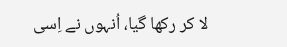لا کر رکھا گیا، اُنہوں نے اِسی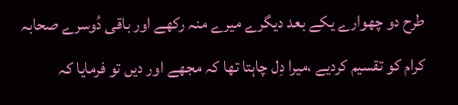طرح دو چھوارے یکے بعد دیگرے میرے منہ رکھے اور باقی دُوسرے صحابہ کرام کو تقسیم کردیے ،میرا دِل چاہتا تھا کہ مجھے اور دیں تو فرمایا کہ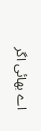اے بھائی اگر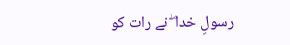رسولِ خدا ۖ نے رات کو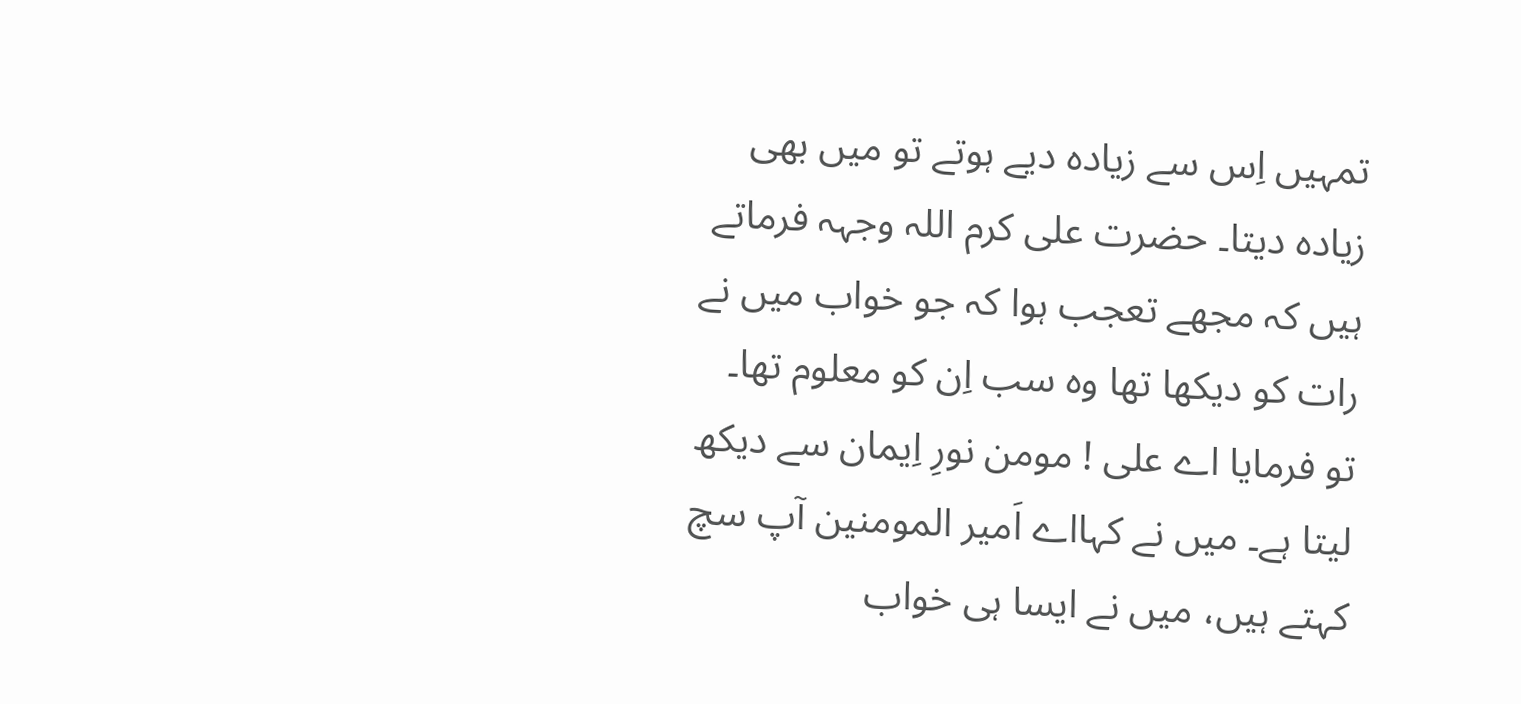تمہیں اِس سے زیادہ دیے ہوتے تو میں بھی زیادہ دیتا۔ حضرت علی کرم اللہ وجہہ فرماتے ہیں کہ مجھے تعجب ہوا کہ جو خواب میں نے رات کو دیکھا تھا وہ سب اِن کو معلوم تھا۔ تو فرمایا اے علی ! مومن نورِ اِیمان سے دیکھ لیتا ہے۔ میں نے کہااے اَمیر المومنین آپ سچ کہتے ہیں، میں نے ایسا ہی خواب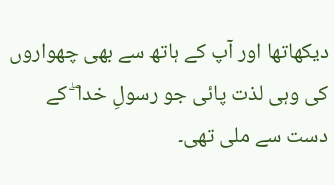دیکھاتھا اور آپ کے ہاتھ سے بھی چھواروں کی وہی لذت پائی جو رسولِ خدا ۖ کے دست سے ملی تھی۔